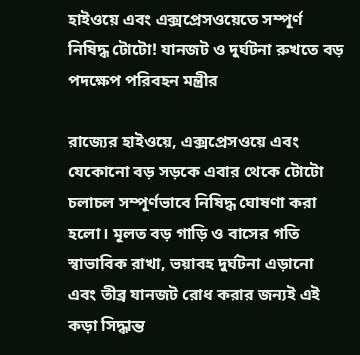হাইওয়ে এবং এক্সপ্রেসওয়েতে সম্পূর্ণ নিষিদ্ধ টোটো! যানজট ও দুর্ঘটনা রুখতে বড় পদক্ষেপ পরিবহন মন্ত্রীর

রাজ্যের হাইওয়ে, এক্সপ্রেসওয়ে এবং যেকোনো বড় সড়কে এবার থেকে টোটো চলাচল সম্পূর্ণভাবে নিষিদ্ধ ঘোষণা করা হলো। মূলত বড় গাড়ি ও বাসের গতি স্বাভাবিক রাখা, ভয়াবহ দুর্ঘটনা এড়ানো এবং তীব্র যানজট রোধ করার জন্যই এই কড়া সিদ্ধান্ত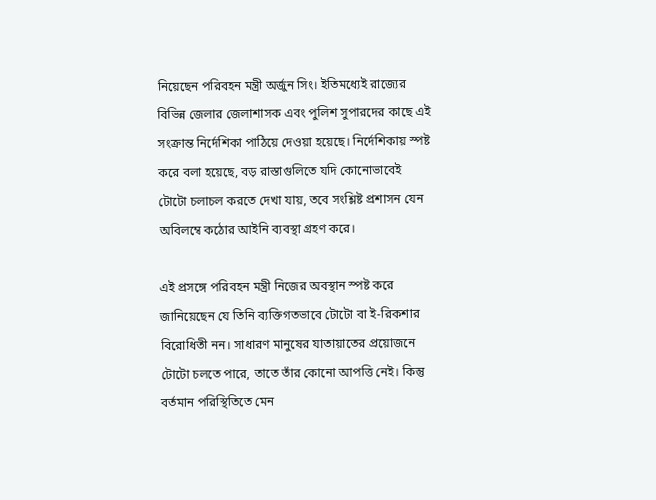নিয়েছেন পরিবহন মন্ত্রী অর্জুন সিং। ইতিমধ্যেই রাজ্যের বিভিন্ন জেলার জেলাশাসক এবং পুলিশ সুপারদের কাছে এই সংক্রান্ত নির্দেশিকা পাঠিয়ে দেওয়া হয়েছে। নির্দেশিকায় স্পষ্ট করে বলা হয়েছে, বড় রাস্তাগুলিতে যদি কোনোভাবেই টোটো চলাচল করতে দেখা যায়, তবে সংশ্লিষ্ট প্রশাসন যেন অবিলম্বে কঠোর আইনি ব্যবস্থা গ্রহণ করে।

এই প্রসঙ্গে পরিবহন মন্ত্রী নিজের অবস্থান স্পষ্ট করে জানিয়েছেন যে তিনি ব্যক্তিগতভাবে টোটো বা ই-রিকশার বিরোধিতী নন। সাধারণ মানুষের যাতায়াতের প্রয়োজনে টোটো চলতে পারে, তাতে তাঁর কোনো আপত্তি নেই। কিন্তু বর্তমান পরিস্থিতিতে মেন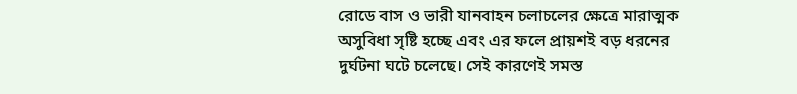রোডে বাস ও ভারী যানবাহন চলাচলের ক্ষেত্রে মারাত্মক অসুবিধা সৃষ্টি হচ্ছে এবং এর ফলে প্রায়শই বড় ধরনের দুর্ঘটনা ঘটে চলেছে। সেই কারণেই সমস্ত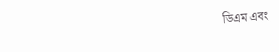ডিএম এবং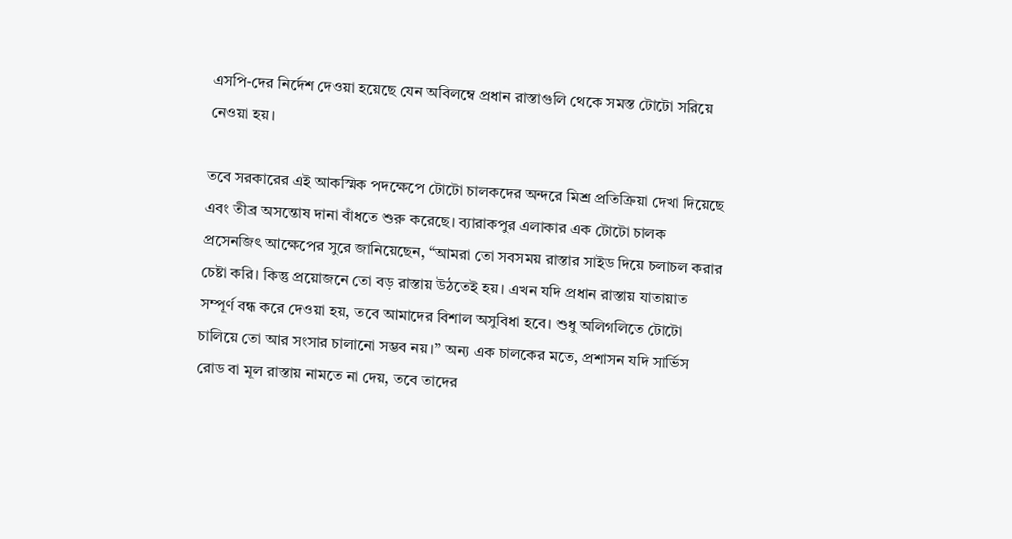এসপি-দের নির্দেশ দেওয়া হয়েছে যেন অবিলম্বে প্রধান রাস্তাগুলি থেকে সমস্ত টোটো সরিয়ে নেওয়া হয়।

তবে সরকারের এই আকস্মিক পদক্ষেপে টোটো চালকদের অন্দরে মিশ্র প্রতিক্রিয়া দেখা দিয়েছে এবং তীব্র অসন্তোষ দানা বাঁধতে শুরু করেছে। ব্যারাকপুর এলাকার এক টোটো চালক প্রসেনজিৎ আক্ষেপের সুরে জানিয়েছেন, “আমরা তো সবসময় রাস্তার সাইড দিয়ে চলাচল করার চেষ্টা করি। কিন্তু প্রয়োজনে তো বড় রাস্তায় উঠতেই হয়। এখন যদি প্রধান রাস্তায় যাতায়াত সম্পূর্ণ বন্ধ করে দেওয়া হয়, তবে আমাদের বিশাল অসুবিধা হবে। শুধু অলিগলিতে টোটো চালিয়ে তো আর সংসার চালানো সম্ভব নয়।” অন্য এক চালকের মতে, প্রশাসন যদি সার্ভিস রোড বা মূল রাস্তায় নামতে না দেয়, তবে তাদের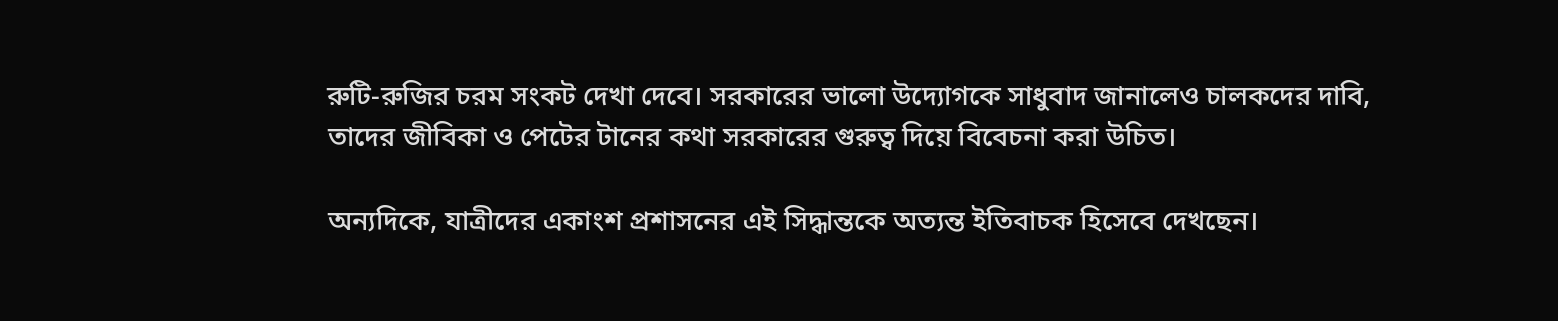রুটি-রুজির চরম সংকট দেখা দেবে। সরকারের ভালো উদ্যোগকে সাধুবাদ জানালেও চালকদের দাবি, তাদের জীবিকা ও পেটের টানের কথা সরকারের গুরুত্ব দিয়ে বিবেচনা করা উচিত।

অন্যদিকে, যাত্রীদের একাংশ প্রশাসনের এই সিদ্ধান্তকে অত্যন্ত ইতিবাচক হিসেবে দেখছেন।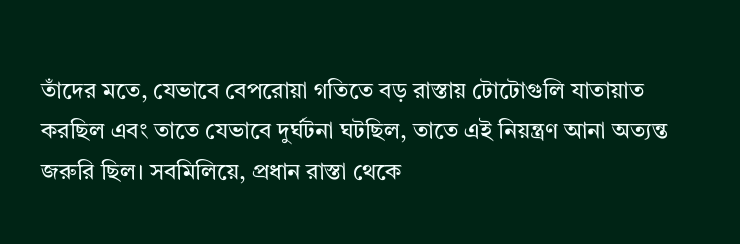তাঁদের মতে, যেভাবে বেপরোয়া গতিতে বড় রাস্তায় টোটোগুলি যাতায়াত করছিল এবং তাতে যেভাবে দুর্ঘটনা ঘটছিল, তাতে এই নিয়ন্ত্রণ আনা অত্যন্ত জরুরি ছিল। সবমিলিয়ে, প্রধান রাস্তা থেকে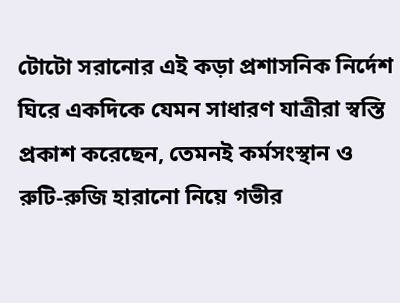টোটো সরানোর এই কড়া প্রশাসনিক নির্দেশ ঘিরে একদিকে যেমন সাধারণ যাত্রীরা স্বস্তি প্রকাশ করেছেন, তেমনই কর্মসংস্থান ও রুটি-রুজি হারানো নিয়ে গভীর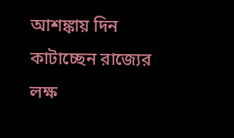আশঙ্কায় দিন কাটাচ্ছেন রাজ্যের লক্ষ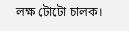লক্ষ টোটো চালক।